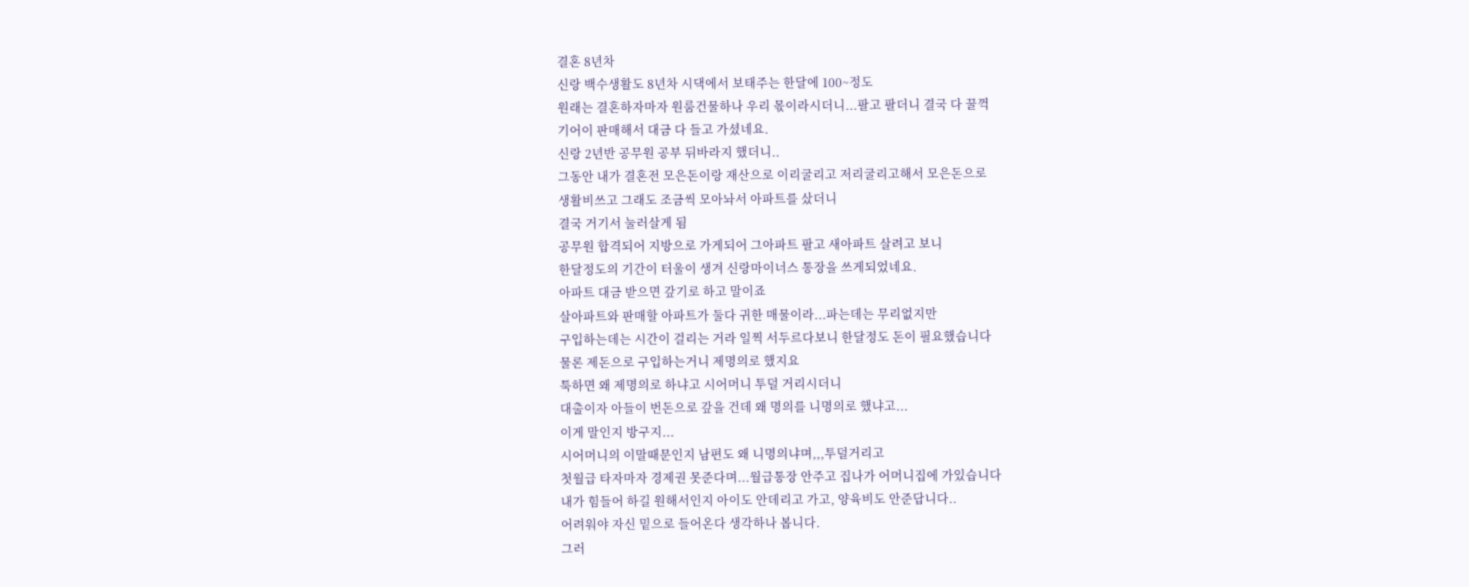결혼 8년차
신랑 백수생활도 8년차 시댁에서 보태주는 한달에 100~정도
원래는 결혼하자마자 원룸건물하나 우리 몫이라시더니...팔고 팔더니 결국 다 꿀꺽
기어이 판매해서 대금 다 들고 가셨네요.
신랑 2년반 공무원 공부 뒤바라지 했더니..
그동안 내가 결혼전 모은돈이랑 재산으로 이리굴리고 저리굴리고해서 모은돈으로
생활비쓰고 그래도 조금씩 모아놔서 아파트를 샀더니
결국 거기서 눌러살게 됨
공무원 합격되어 지방으로 가게되어 그아파트 팔고 새아파트 살려고 보니
한달정도의 기간이 터울이 생겨 신랑마이너스 통장을 쓰게되었네요.
아파트 대금 받으면 갚기로 하고 말이죠
살아파트와 판매할 아파트가 둘다 귀한 매물이라...파는데는 무리없지만
구입하는데는 시간이 걸리는 거라 일찍 서두르다보니 한달정도 돈이 필요했습니다
물론 제돈으로 구입하는거니 제명의로 했지요
툭하면 왜 제명의로 하냐고 시어머니 투덜 거리시더니
대출이자 아들이 번돈으로 갚을 건데 왜 명의를 니명의로 했냐고...
이게 말인지 방구지...
시어머니의 이말때문인지 남편도 왜 니명의냐며,,,투덜거리고
첫월급 타자마자 경제권 못준다며...월급통장 안주고 집나가 어머니집에 가있습니다
내가 힘들어 하길 원해서인지 아이도 안데리고 가고, 양육비도 안준답니다..
어려워야 자신 밑으로 들어온다 생각하나 봅니다.
그러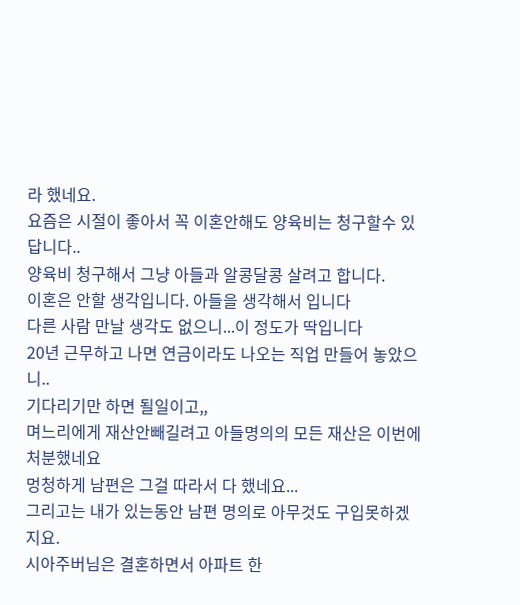라 했네요.
요즘은 시절이 좋아서 꼭 이혼안해도 양육비는 청구할수 있답니다..
양육비 청구해서 그냥 아들과 알콩달콩 살려고 합니다.
이혼은 안할 생각입니다. 아들을 생각해서 입니다
다른 사람 만날 생각도 없으니...이 정도가 딱입니다
20년 근무하고 나면 연금이라도 나오는 직업 만들어 놓았으니..
기다리기만 하면 될일이고,,
며느리에게 재산안빼길려고 아들명의의 모든 재산은 이번에 처분했네요
멍청하게 남편은 그걸 따라서 다 했네요...
그리고는 내가 있는동안 남편 명의로 아무것도 구입못하겠지요.
시아주버님은 결혼하면서 아파트 한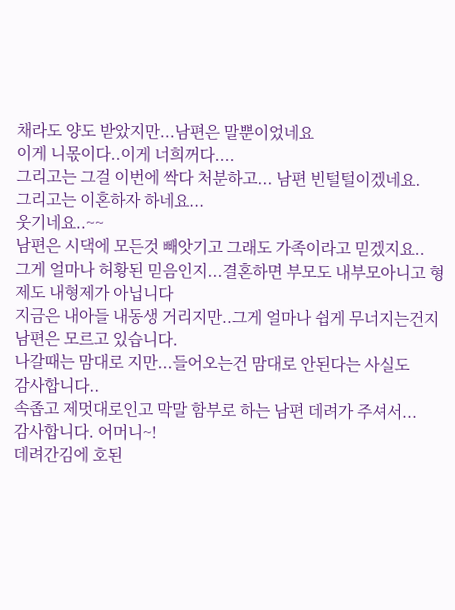채라도 양도 받았지만...남편은 말뿐이었네요
이게 니몫이다..이게 너희꺼다....
그리고는 그걸 이번에 싹다 처분하고... 남편 빈털털이겠네요.
그리고는 이혼하자 하네요...
웃기네요..~~
남편은 시댁에 모든것 빼앗기고 그래도 가족이라고 믿겠지요..
그게 얼마나 허황된 믿음인지...결혼하면 부모도 내부모아니고 형제도 내형제가 아닙니다
지금은 내아들 내동생 거리지만..그게 얼마나 쉽게 무너지는건지
남편은 모르고 있습니다.
나갈때는 맘대로 지만...들어오는건 맘대로 안된다는 사실도
감사합니다..
속좁고 제멋대로인고 막말 함부로 하는 남편 데려가 주셔서...
감사합니다. 어머니~!
데려간김에 호된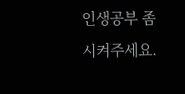인생공부 좀 시켜주세요.